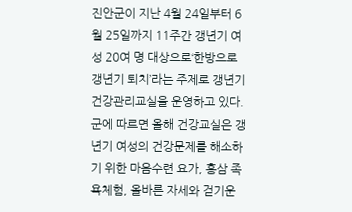진안군이 지난 4월 24일부터 6월 25일까지 11주간 갱년기 여성 20여 명 대상으로‘한방으로 갱년기 퇴치’라는 주제로 갱년기 건강관리교실을 운영하고 있다.
군에 따르면 올해 건강교실은 갱년기 여성의 건강문제를 해소하기 위한 마음수련 요가, 홍삼 족욕체험, 올바른 자세와 걷기운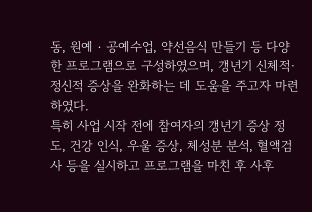동, 원예‧공예수업, 약선음식 만들기 등 다양한 프로그램으로 구성하였으며, 갱년기 신체적·정신적 증상을 완화하는 데 도움을 주고자 마련하였다.
특히 사업 시작 전에 참여자의 갱년기 증상 정도, 건강 인식, 우울 증상, 체성분 분석, 혈액검사 등을 실시하고 프로그램을 마친 후 사후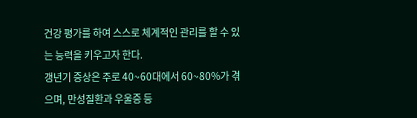건강 평가를 하여 스스로 체계적인 관리를 할 수 있는 능력을 키우고자 한다.
갱년기 증상은 주로 40~60대에서 60~80%가 겪으며, 만성질환과 우울증 등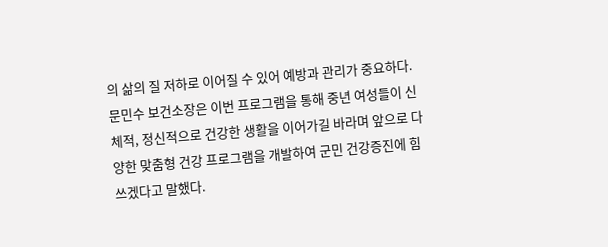의 삶의 질 저하로 이어질 수 있어 예방과 관리가 중요하다.
문민수 보건소장은 이번 프로그램을 통해 중년 여성들이 신체적, 정신적으로 건강한 생활을 이어가길 바라며 앞으로 다양한 맞춤형 건강 프로그램을 개발하여 군민 건강증진에 힘쓰겠다고 말했다.